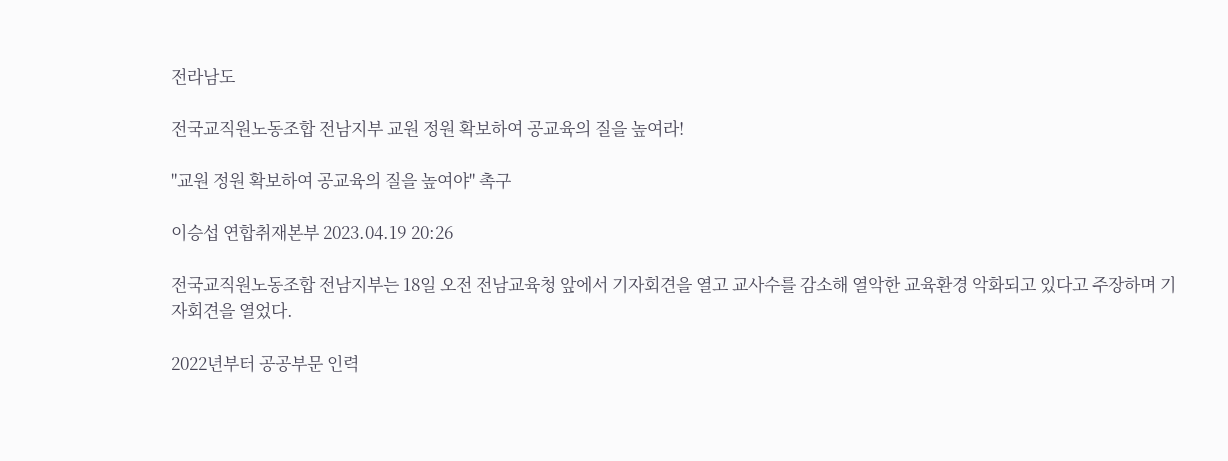전라남도

전국교직원노동조합 전남지부 교원 정원 확보하여 공교육의 질을 높여라!

"교원 정원 확보하여 공교육의 질을 높여야" 촉구

이승섭 연합취재본부 2023.04.19 20:26

전국교직원노동조합 전남지부는 18일 오전 전남교육청 앞에서 기자회견을 열고 교사수를 감소해 열악한 교육환경 악화되고 있다고 주장하며 기자회견을 열었다.

2022년부터 공공부문 인력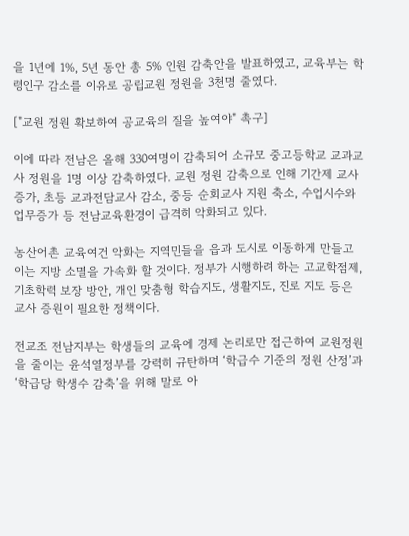을 1년에 1%, 5년 동안 총 5% 인원 감축안을 발표하였고, 교육부는 학령인구 감소를 이유로 공립교원 정원을 3천명 줄였다.

["교원 정원 확보하여 공교육의 질을 높여야" 촉구]

이에 따라 전남은 올해 330여명이 감축되어 소규모 중고등학교 교과교사 정원을 1명 이상 감축하였다. 교원 정원 감축으로 인해 기간제 교사 증가, 초등 교과전담교사 감소, 중등 순회교사 지원 축소, 수업시수와 업무증가 등 전남교육환경이 급격히 악화되고 있다.

농산어촌 교육여건 악화는 지역민들을 읍과 도시로 이동하게 만들고 이는 지방 소멸을 가속화 할 것이다. 정부가 시행하려 하는 고교학점제, 기초학력 보장 방안, 개인 맞춤형 학습지도, 생활지도, 진로 지도 등은 교사 증원이 필요한 정책이다.

전교조 전남지부는 학생들의 교육에 경제 논리로만 접근하여 교원정원을 줄이는 윤석열정부를 강력히 규탄하며 ‘학급수 기준의 정원 산정’과 ‘학급당 학생수 감축’을 위해 말로 아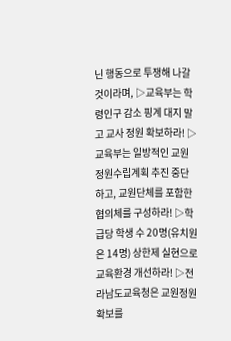닌 행동으로 투쟁해 나갈 것이라며, ▷교육부는 학령인구 감소 핑계 대지 말고 교사 정원 확보하라! ▷교육부는 일방적인 교원정원수립계획 추진 중단하고, 교원단체를 포함한 협의체를 구성하라! ▷학급당 학생 수 20명(유치원은 14명) 상한제 실현으로 교육환경 개선하라! ▷전라남도교육청은 교원정원 확보를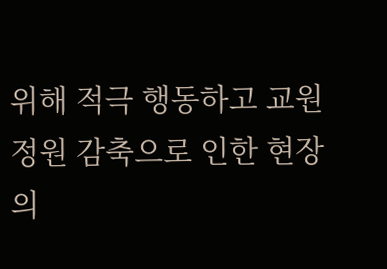위해 적극 행동하고 교원정원 감축으로 인한 현장의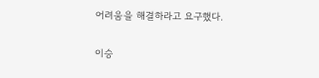어려움을 해결하라고 요구했다.

이승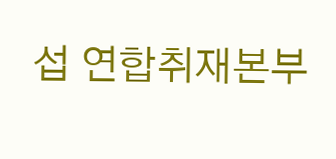섭 연합취재본부